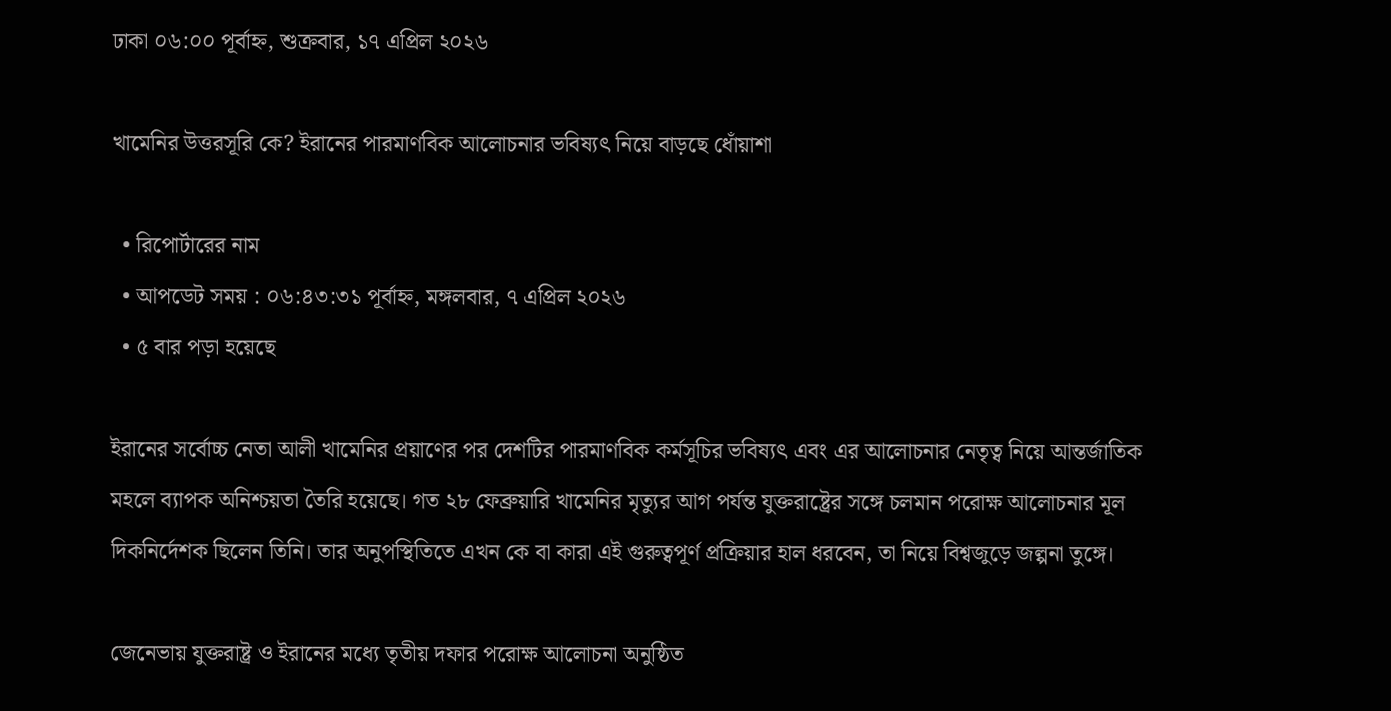ঢাকা ০৬:০০ পূর্বাহ্ন, শুক্রবার, ১৭ এপ্রিল ২০২৬

খামেনির উত্তরসূরি কে? ইরানের পারমাণবিক আলোচনার ভবিষ্যৎ নিয়ে বাড়ছে ধোঁয়াশা

  • রিপোর্টারের নাম
  • আপডেট সময় : ০৬:৪৩:৩১ পূর্বাহ্ন, মঙ্গলবার, ৭ এপ্রিল ২০২৬
  • ৫ বার পড়া হয়েছে

ইরানের সর্বোচ্চ নেতা আলী খামেনির প্রয়াণের পর দেশটির পারমাণবিক কর্মসূচির ভবিষ্যৎ এবং এর আলোচনার নেতৃত্ব নিয়ে আন্তর্জাতিক মহলে ব্যাপক অনিশ্চয়তা তৈরি হয়েছে। গত ২৮ ফেব্রুয়ারি খামেনির মৃত্যুর আগ পর্যন্ত যুক্তরাষ্ট্রের সঙ্গে চলমান পরোক্ষ আলোচনার মূল দিকনির্দেশক ছিলেন তিনি। তার অনুপস্থিতিতে এখন কে বা কারা এই গুরুত্বপূর্ণ প্রক্রিয়ার হাল ধরবেন, তা নিয়ে বিশ্বজুড়ে জল্পনা তুঙ্গে।

জেনেভায় যুক্তরাষ্ট্র ও ইরানের মধ্যে তৃতীয় দফার পরোক্ষ আলোচনা অনুষ্ঠিত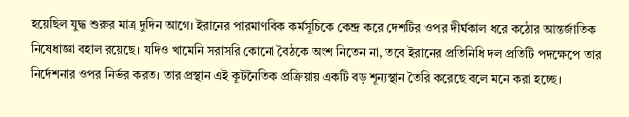হয়েছিল যুদ্ধ শুরুর মাত্র দুদিন আগে। ইরানের পারমাণবিক কর্মসূচিকে কেন্দ্র করে দেশটির ওপর দীর্ঘকাল ধরে কঠোর আন্তর্জাতিক নিষেধাজ্ঞা বহাল রয়েছে। যদিও খামেনি সরাসরি কোনো বৈঠকে অংশ নিতেন না, তবে ইরানের প্রতিনিধি দল প্রতিটি পদক্ষেপে তার নির্দেশনার ওপর নির্ভর করত। তার প্রস্থান এই কূটনৈতিক প্রক্রিয়ায় একটি বড় শূন্যস্থান তৈরি করেছে বলে মনে করা হচ্ছে।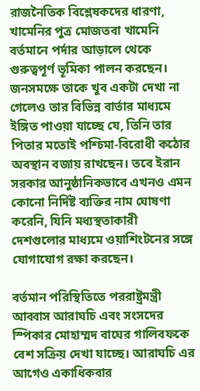রাজনৈতিক বিশ্লেষকদের ধারণা, খামেনির পুত্র মোজতবা খামেনি বর্তমানে পর্দার আড়ালে থেকে গুরুত্বপূর্ণ ভূমিকা পালন করছেন। জনসমক্ষে তাকে খুব একটা দেখা না গেলেও তার বিভিন্ন বার্তার মাধ্যমে ইঙ্গিত পাওয়া যাচ্ছে যে, তিনি তার পিতার মতোই পশ্চিমা-বিরোধী কঠোর অবস্থান বজায় রাখছেন। তবে ইরান সরকার আনুষ্ঠানিকভাবে এখনও এমন কোনো নির্দিষ্ট ব্যক্তির নাম ঘোষণা করেনি, যিনি মধ্যস্থতাকারী দেশগুলোর মাধ্যমে ওয়াশিংটনের সঙ্গে যোগাযোগ রক্ষা করছেন।

বর্তমান পরিস্থিতিতে পররাষ্ট্রমন্ত্রী আব্বাস আরাঘচি এবং সংসদের স্পিকার মোহাম্মদ বাঘের গালিবফকে বেশ সক্রিয় দেখা যাচ্ছে। আরাঘচি এর আগেও একাধিকবার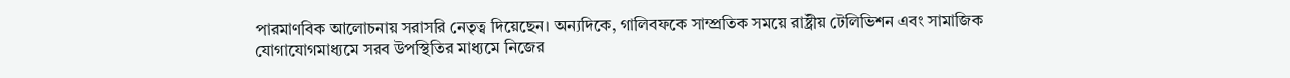পারমাণবিক আলোচনায় সরাসরি নেতৃত্ব দিয়েছেন। অন্যদিকে, গালিবফকে সাম্প্রতিক সময়ে রাষ্ট্রীয় টেলিভিশন এবং সামাজিক যোগাযোগমাধ্যমে সরব উপস্থিতির মাধ্যমে নিজের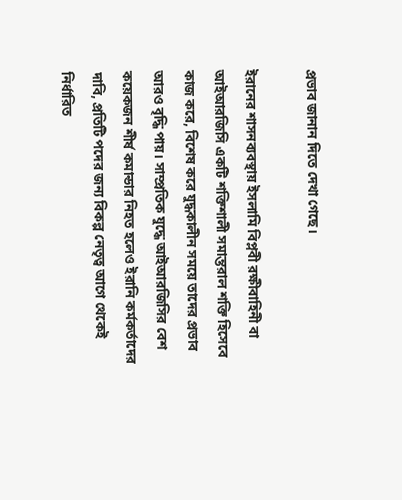প্রভাব জানান দিতে দেখা গেছে।

ইরানের শাসনব্যবস্থায় ইসলামি বিপ্লবী রক্ষীবাহিনী বা আইআরজিসি একটি শক্তিশালী সমান্তরাল শক্তি হিসেবে কাজ করে, বিশেষ করে যুদ্ধকালীন সময়ে তাদের প্রভাব আরও বৃদ্ধি পায়। সাম্প্রতিক যুদ্ধে আইআরজিসির বেশ কয়েকজন শীর্ষ কমান্ডার নিহত হলেও ইরানি কর্মকর্তাদের দাবি, প্রতিটি পদের জন্য বিকল্প নেতৃত্ব আগে থেকেই নির্ধারিত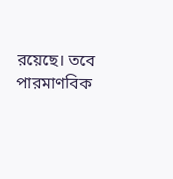রয়েছে। তবে পারমাণবিক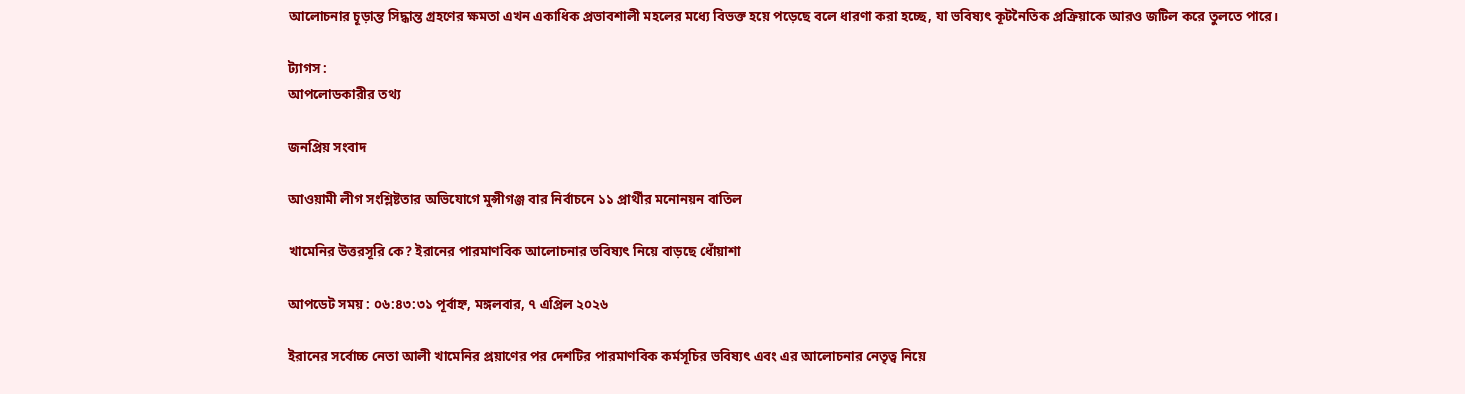আলোচনার চূড়ান্ত সিদ্ধান্ত গ্রহণের ক্ষমতা এখন একাধিক প্রভাবশালী মহলের মধ্যে বিভক্ত হয়ে পড়েছে বলে ধারণা করা হচ্ছে, যা ভবিষ্যৎ কূটনৈতিক প্রক্রিয়াকে আরও জটিল করে তুলতে পারে।

ট্যাগস :
আপলোডকারীর তথ্য

জনপ্রিয় সংবাদ

আওয়ামী লীগ সংশ্লিষ্টতার অভিযোগে মুন্সীগঞ্জ বার নির্বাচনে ১১ প্রার্থীর মনোনয়ন বাতিল

খামেনির উত্তরসূরি কে? ইরানের পারমাণবিক আলোচনার ভবিষ্যৎ নিয়ে বাড়ছে ধোঁয়াশা

আপডেট সময় : ০৬:৪৩:৩১ পূর্বাহ্ন, মঙ্গলবার, ৭ এপ্রিল ২০২৬

ইরানের সর্বোচ্চ নেতা আলী খামেনির প্রয়াণের পর দেশটির পারমাণবিক কর্মসূচির ভবিষ্যৎ এবং এর আলোচনার নেতৃত্ব নিয়ে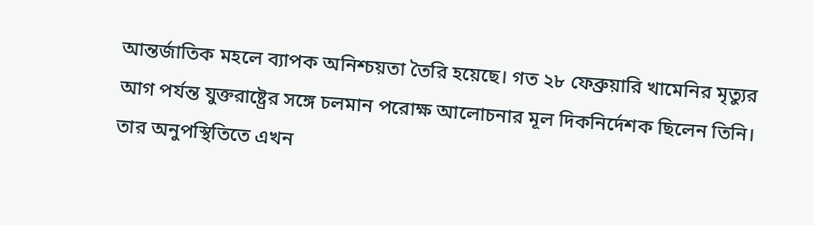আন্তর্জাতিক মহলে ব্যাপক অনিশ্চয়তা তৈরি হয়েছে। গত ২৮ ফেব্রুয়ারি খামেনির মৃত্যুর আগ পর্যন্ত যুক্তরাষ্ট্রের সঙ্গে চলমান পরোক্ষ আলোচনার মূল দিকনির্দেশক ছিলেন তিনি। তার অনুপস্থিতিতে এখন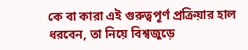কে বা কারা এই গুরুত্বপূর্ণ প্রক্রিয়ার হাল ধরবেন, তা নিয়ে বিশ্বজুড়ে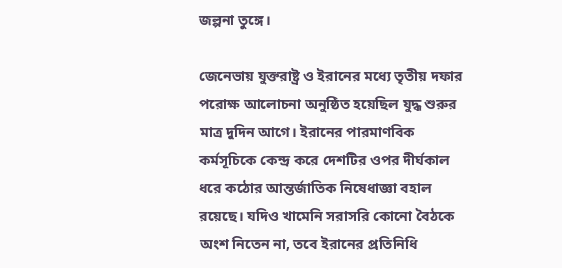জল্পনা তুঙ্গে।

জেনেভায় যুক্তরাষ্ট্র ও ইরানের মধ্যে তৃতীয় দফার পরোক্ষ আলোচনা অনুষ্ঠিত হয়েছিল যুদ্ধ শুরুর মাত্র দুদিন আগে। ইরানের পারমাণবিক কর্মসূচিকে কেন্দ্র করে দেশটির ওপর দীর্ঘকাল ধরে কঠোর আন্তর্জাতিক নিষেধাজ্ঞা বহাল রয়েছে। যদিও খামেনি সরাসরি কোনো বৈঠকে অংশ নিতেন না, তবে ইরানের প্রতিনিধি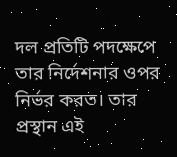দল প্রতিটি পদক্ষেপে তার নির্দেশনার ওপর নির্ভর করত। তার প্রস্থান এই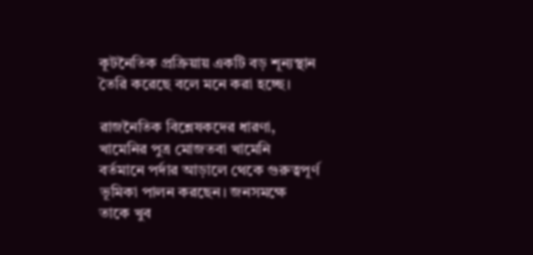কূটনৈতিক প্রক্রিয়ায় একটি বড় শূন্যস্থান তৈরি করেছে বলে মনে করা হচ্ছে।

রাজনৈতিক বিশ্লেষকদের ধারণা, খামেনির পুত্র মোজতবা খামেনি বর্তমানে পর্দার আড়ালে থেকে গুরুত্বপূর্ণ ভূমিকা পালন করছেন। জনসমক্ষে তাকে খুব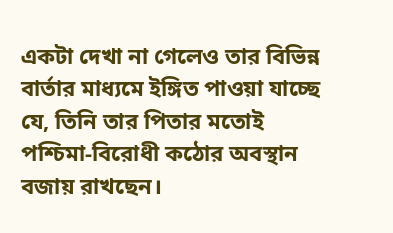একটা দেখা না গেলেও তার বিভিন্ন বার্তার মাধ্যমে ইঙ্গিত পাওয়া যাচ্ছে যে, তিনি তার পিতার মতোই পশ্চিমা-বিরোধী কঠোর অবস্থান বজায় রাখছেন।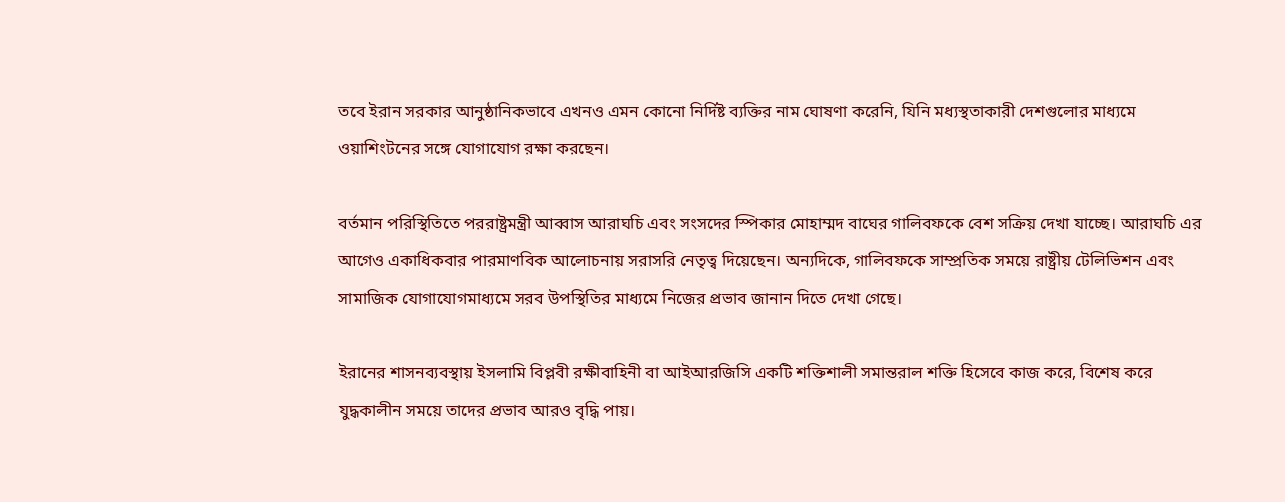তবে ইরান সরকার আনুষ্ঠানিকভাবে এখনও এমন কোনো নির্দিষ্ট ব্যক্তির নাম ঘোষণা করেনি, যিনি মধ্যস্থতাকারী দেশগুলোর মাধ্যমে ওয়াশিংটনের সঙ্গে যোগাযোগ রক্ষা করছেন।

বর্তমান পরিস্থিতিতে পররাষ্ট্রমন্ত্রী আব্বাস আরাঘচি এবং সংসদের স্পিকার মোহাম্মদ বাঘের গালিবফকে বেশ সক্রিয় দেখা যাচ্ছে। আরাঘচি এর আগেও একাধিকবার পারমাণবিক আলোচনায় সরাসরি নেতৃত্ব দিয়েছেন। অন্যদিকে, গালিবফকে সাম্প্রতিক সময়ে রাষ্ট্রীয় টেলিভিশন এবং সামাজিক যোগাযোগমাধ্যমে সরব উপস্থিতির মাধ্যমে নিজের প্রভাব জানান দিতে দেখা গেছে।

ইরানের শাসনব্যবস্থায় ইসলামি বিপ্লবী রক্ষীবাহিনী বা আইআরজিসি একটি শক্তিশালী সমান্তরাল শক্তি হিসেবে কাজ করে, বিশেষ করে যুদ্ধকালীন সময়ে তাদের প্রভাব আরও বৃদ্ধি পায়।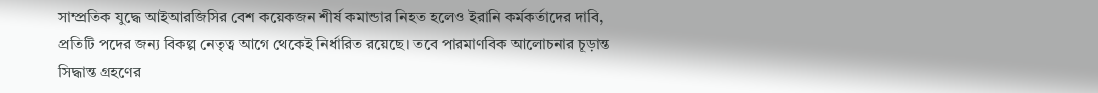সাম্প্রতিক যুদ্ধে আইআরজিসির বেশ কয়েকজন শীর্ষ কমান্ডার নিহত হলেও ইরানি কর্মকর্তাদের দাবি, প্রতিটি পদের জন্য বিকল্প নেতৃত্ব আগে থেকেই নির্ধারিত রয়েছে। তবে পারমাণবিক আলোচনার চূড়ান্ত সিদ্ধান্ত গ্রহণের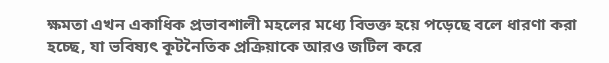ক্ষমতা এখন একাধিক প্রভাবশালী মহলের মধ্যে বিভক্ত হয়ে পড়েছে বলে ধারণা করা হচ্ছে, যা ভবিষ্যৎ কূটনৈতিক প্রক্রিয়াকে আরও জটিল করে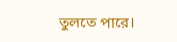তুলতে পারে।